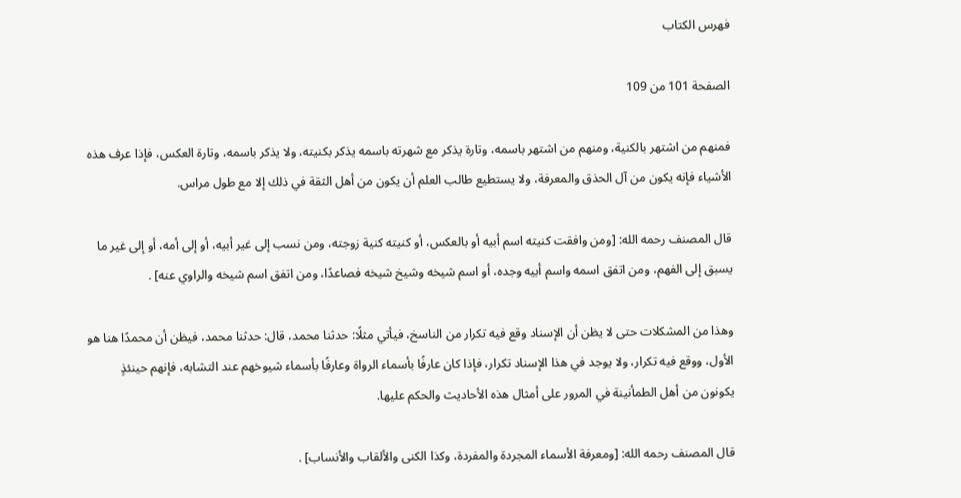فهرس الكتاب

الصفحة 101 من 109

فمنهم من اشتهر بالكنية، ومنهم من اشتهر باسمه، وتارة يذكر مع شهرته باسمه يذكر بكنيته، ولا يذكر باسمه، وتارة العكس، فإذا عرف هذه الأشياء فإنه يكون من آل الحذق والمعرفة، ولا يستطيع طالب العلم أن يكون من أهل الثقة في ذلك إلا مع طول مراس.

قال المصنف رحمه الله: [ومن وافقت كنيته اسم أبيه أو بالعكس، أو كنيته كنية زوجته، ومن نسب إلى غير أبيه، أو إلى أمه، أو إلى غير ما يسبق إلى الفهم، ومن اتفق اسمه واسم أبيه وجده، أو اسم شيخه وشيخ شيخه فصاعدًا، ومن اتفق اسم شيخه والراوي عنه] .

وهذا من المشكلات حتى لا يظن أن الإسناد وقع فيه تكرار من الناسخ، فيأتي مثلًا: حدثنا محمد، قال: حدثنا محمد، فيظن أن محمدًا هنا هو الأول، ووقع فيه تكرار، ولا يوجد في هذا الإسناد تكرار، فإذا كان عارفًا بأسماء الرواة وعارفًا بأسماء شيوخهم عند التشابه، فإنهم حينئذٍ يكونون من أهل الطمأنينة في المرور على أمثال هذه الأحاديث والحكم عليها.

قال المصنف رحمه الله: [ومعرفة الأسماء المجردة والمفردة، وكذا الكنى والألقاب والأنساب] .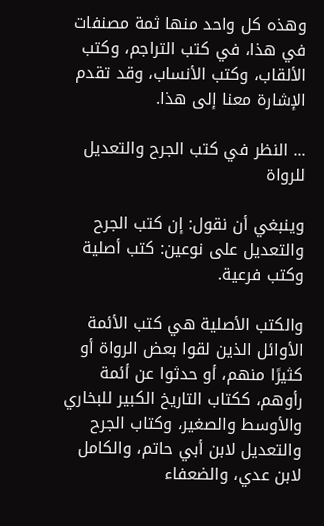وهذه كل واحد منها ثمة مصنفات في هذا، في كتب التراجم، وكتب الألقاب، وكتب الأنساب، وقد تقدم الإشارة معنا إلى هذا.

... النظر في كتب الجرح والتعديل للرواة

وينبغي أن نقول: إن كتب الجرح والتعديل على نوعين: كتب أصلية وكتب فرعية.

والكتب الأصلية هي كتب الأئمة الأوائل الذين لقوا بعض الرواة أو كثيرًا منهم، أو حدثوا عن أئمة رأوهم، ككتاب التاريخ الكبير للبخاري والأوسط والصغير، وكتاب الجرح والتعديل لابن أبي حاتم، والكامل لابن عدي، والضعفاء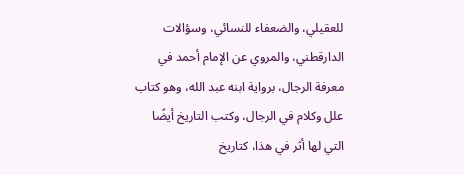للعقيلي، والضعفاء للنسائي، وسؤالات الدارقطني، والمروي عن الإمام أحمد في معرفة الرجال، برواية ابنه عبد الله، وهو كتاب علل وكلام في الرجال، وكتب التاريخ أيضًا التي لها أثر في هذا، كتاريخ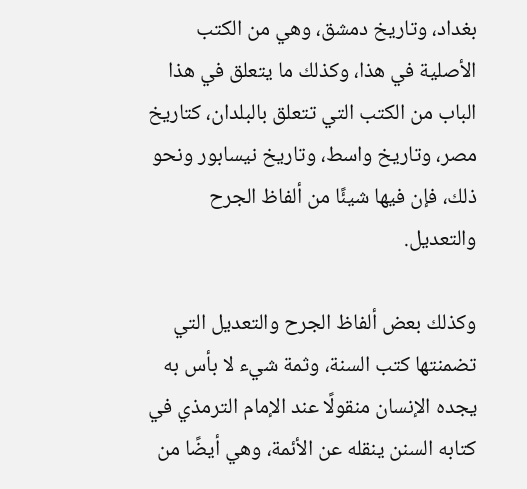بغداد، وتاريخ دمشق، وهي من الكتب الأصلية في هذا، وكذلك ما يتعلق في هذا الباب من الكتب التي تتعلق بالبلدان، كتاريخ مصر، وتاريخ واسط، وتاريخ نيسابور ونحو ذلك، فإن فيها شيئًا من ألفاظ الجرح والتعديل.

وكذلك بعض ألفاظ الجرح والتعديل التي تضمنتها كتب السنة، وثمة شيء لا بأس به يجده الإنسان منقولًا عند الإمام الترمذي في كتابه السنن ينقله عن الأئمة، وهي أيضًا من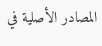المصادر الأصلية في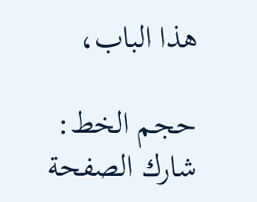هذا الباب،

حجم الخط:
شارك الصفحة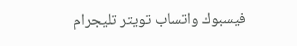فيسبوك واتساب تويتر تليجرام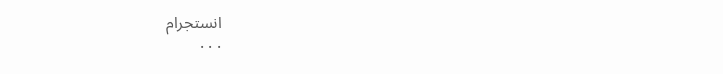انستجرام
. . .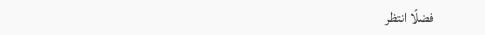فضلًا انتظر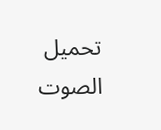تحميل الصوت